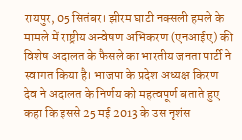रायपुर, 05 सितंबर। झीरम घाटी नक्सली हमले के मामले में राष्ट्रीय अन्वेषण अभिकरण (एनआईए) की विशेष अदालत के फैसले का भारतीय जनता पार्टी ने स्वागत किया है। भाजपा के प्रदेश अध्यक्ष किरण देव ने अदालत के निर्णय को महत्वपूर्ण बताते हुए कहा कि इससे 25 मई 2013 के उस नृशंस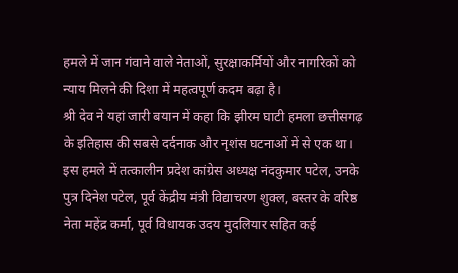हमले में जान गंवाने वाले नेताओं, सुरक्षाकर्मियों और नागरिकों को न्याय मिलने की दिशा में महत्वपूर्ण कदम बढ़ा है।
श्री देव ने यहां जारी बयान में कहा कि झीरम घाटी हमला छत्तीसगढ़ के इतिहास की सबसे दर्दनाक और नृशंस घटनाओं में से एक था। इस हमले में तत्कालीन प्रदेश कांग्रेस अध्यक्ष नंदकुमार पटेल, उनके पुत्र दिनेश पटेल, पूर्व केंद्रीय मंत्री विद्याचरण शुक्ल, बस्तर के वरिष्ठ नेता महेंद्र कर्मा, पूर्व विधायक उदय मुदलियार सहित कई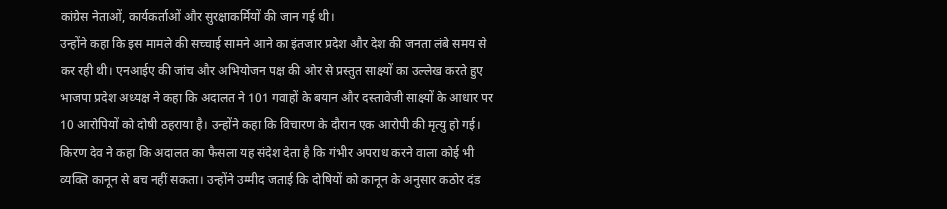कांग्रेस नेताओं, कार्यकर्ताओं और सुरक्षाकर्मियों की जान गई थी।
उन्होंने कहा कि इस मामले की सच्चाई सामने आने का इंतजार प्रदेश और देश की जनता लंबे समय से कर रही थी। एनआईए की जांच और अभियोजन पक्ष की ओर से प्रस्तुत साक्ष्यों का उल्लेख करते हुए भाजपा प्रदेश अध्यक्ष ने कहा कि अदालत ने 101 गवाहों के बयान और दस्तावेजी साक्ष्यों के आधार पर 10 आरोपियों को दोषी ठहराया है। उन्होंने कहा कि विचारण के दौरान एक आरोपी की मृत्यु हो गई।
किरण देव ने कहा कि अदालत का फैसला यह संदेश देता है कि गंभीर अपराध करने वाला कोई भी व्यक्ति कानून से बच नहीं सकता। उन्होंने उम्मीद जताई कि दोषियों को कानून के अनुसार कठोर दंड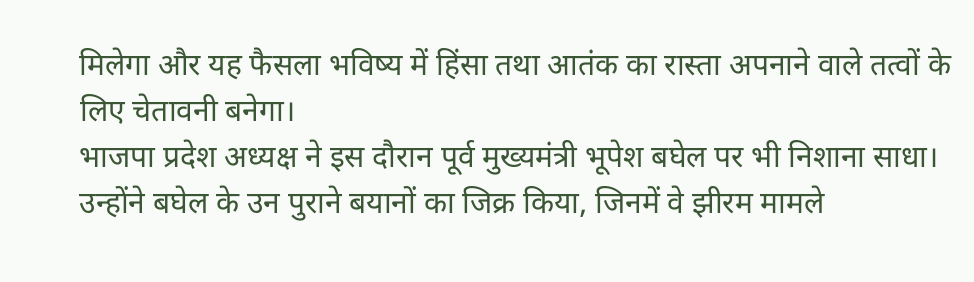मिलेगा और यह फैसला भविष्य में हिंसा तथा आतंक का रास्ता अपनाने वाले तत्वों के लिए चेतावनी बनेगा।
भाजपा प्रदेश अध्यक्ष ने इस दौरान पूर्व मुख्यमंत्री भूपेश बघेल पर भी निशाना साधा। उन्होंने बघेल के उन पुराने बयानों का जिक्र किया, जिनमें वे झीरम मामले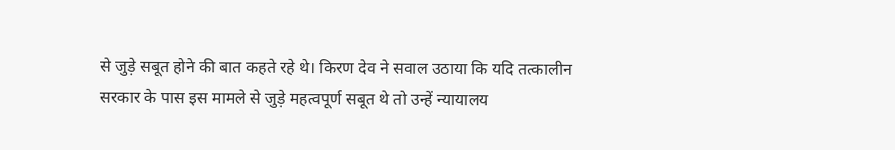से जुड़े सबूत होने की बात कहते रहे थे। किरण देव ने सवाल उठाया कि यदि तत्कालीन सरकार के पास इस मामले से जुड़े महत्वपूर्ण सबूत थे तो उन्हें न्यायालय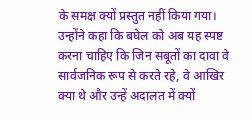के समक्ष क्यों प्रस्तुत नहीं किया गया।
उन्होंने कहा कि बघेल को अब यह स्पष्ट करना चाहिए कि जिन सबूतों का दावा वे सार्वजनिक रूप से करते रहे, वे आखिर क्या थे और उन्हें अदालत में क्यों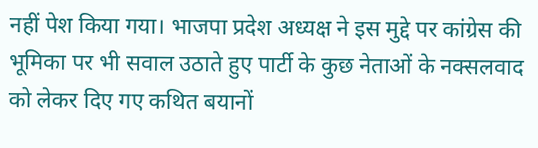नहीं पेश किया गया। भाजपा प्रदेश अध्यक्ष ने इस मुद्दे पर कांग्रेस की भूमिका पर भी सवाल उठाते हुए पार्टी के कुछ नेताओं के नक्सलवाद को लेकर दिए गए कथित बयानों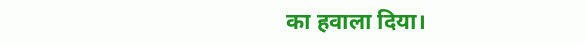का हवाला दिया।